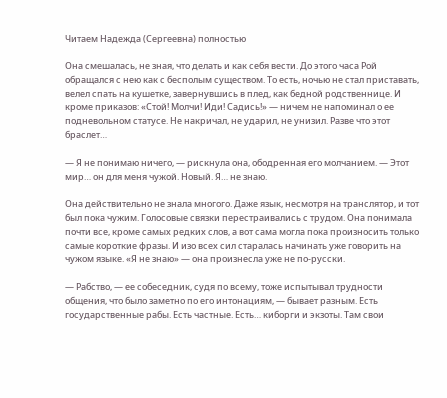Читаем Надежда (Сергеевна) полностью

Она смешалась, не зная, что делать и как себя вести. До этого часа Рой обращался с нею как с бесполым существом. То есть, ночью не стал приставать, велел спать на кушетке, завернувшись в плед, как бедной родственнице. И кроме приказов: «Стой! Молчи! Иди! Садись!» — ничем не напоминал о ее подневольном статусе. Не накричал, не ударил, не унизил. Разве что этот браслет…

— Я не понимаю ничего, — рискнула она, ободренная его молчанием. — Этот мир… он для меня чужой. Новый. Я… не знаю.

Она действительно не знала многого. Даже язык, несмотря на транслятор, и тот был пока чужим. Голосовые связки перестраивались с трудом. Она понимала почти все, кроме самых редких слов, а вот сама могла пока произносить только самые короткие фразы. И изо всех сил старалась начинать уже говорить на чужом языке. «Я не знаю» — она произнесла уже не по-русски.

— Рабство, — ее собеседник, судя по всему, тоже испытывал трудности общения, что было заметно по его интонациям, — бывает разным. Есть государственные рабы. Есть частные. Есть… киборги и экзоты. Там свои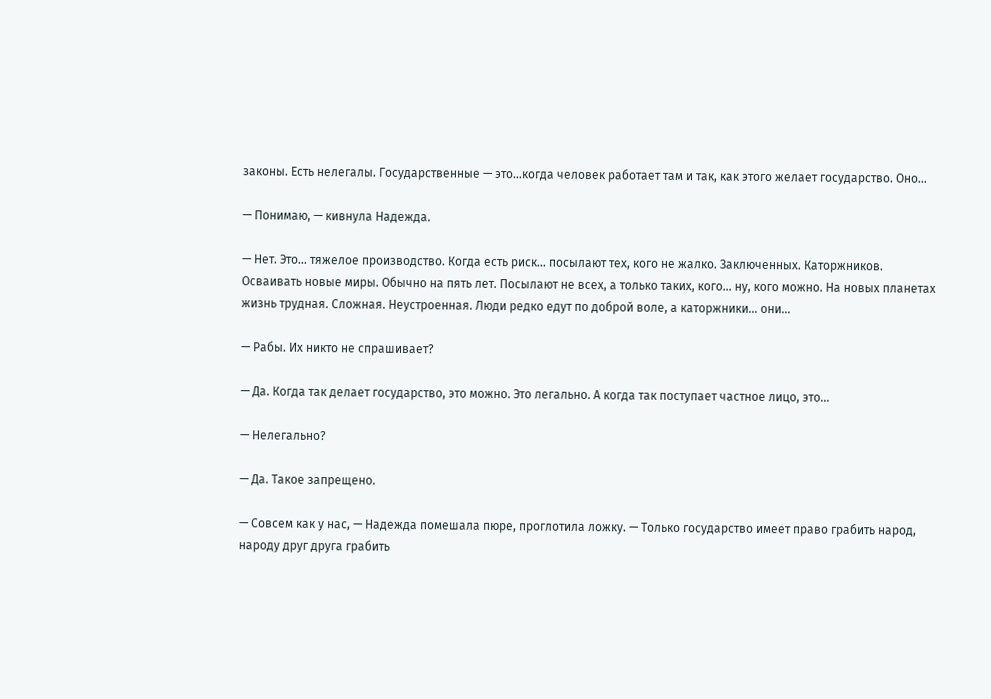законы. Есть нелегалы. Государственные — это…когда человек работает там и так, как этого желает государство. Оно…

— Понимаю, — кивнула Надежда.

— Нет. Это… тяжелое производство. Когда есть риск… посылают тех, кого не жалко. Заключенных. Каторжников. Осваивать новые миры. Обычно на пять лет. Посылают не всех, а только таких, кого… ну, кого можно. На новых планетах жизнь трудная. Сложная. Неустроенная. Люди редко едут по доброй воле, а каторжники… они…

— Рабы. Их никто не спрашивает?

— Да. Когда так делает государство, это можно. Это легально. А когда так поступает частное лицо, это…

— Нелегально?

— Да. Такое запрещено.

— Совсем как у нас, — Надежда помешала пюре, проглотила ложку. — Только государство имеет право грабить народ, народу друг друга грабить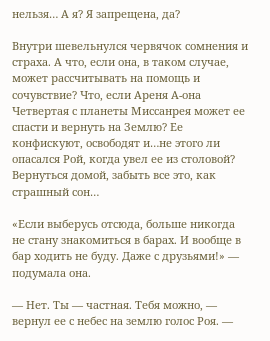нельзя… А я? Я запрещена, да?

Внутри шевельнулся червячок сомнения и страха. А что, если она, в таком случае, может рассчитывать на помощь и сочувствие? Что, если Ареня А-она Четвертая с планеты Миссанрея может ее спасти и вернуть на Землю? Ее конфискуют, освободят и…не этого ли опасался Рой, когда увел ее из столовой? Вернуться домой, забыть все это, как страшный сон…

«Если выберусь отсюда, больше никогда не стану знакомиться в барах. И вообще в бар ходить не буду. Даже с друзьями!» — подумала она.

— Нет. Ты — частная. Тебя можно, — вернул ее с небес на землю голос Роя. —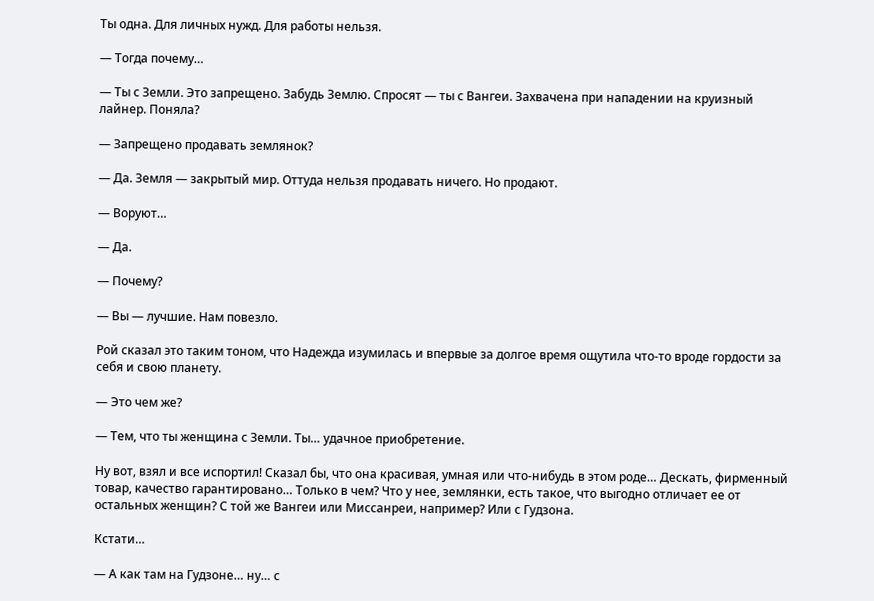Ты одна. Для личных нужд. Для работы нельзя.

— Тогда почему…

— Ты с Земли. Это запрещено. Забудь Землю. Спросят — ты с Вангеи. Захвачена при нападении на круизный лайнер. Поняла?

— Запрещено продавать землянок?

— Да. Земля — закрытый мир. Оттуда нельзя продавать ничего. Но продают.

— Воруют…

— Да.

— Почему?

— Вы — лучшие. Нам повезло.

Рой сказал это таким тоном, что Надежда изумилась и впервые за долгое время ощутила что-то вроде гордости за себя и свою планету.

— Это чем же?

— Тем, что ты женщина с Земли. Ты… удачное приобретение.

Ну вот, взял и все испортил! Сказал бы, что она красивая, умная или что-нибудь в этом роде… Дескать, фирменный товар, качество гарантировано… Только в чем? Что у нее, землянки, есть такое, что выгодно отличает ее от остальных женщин? С той же Вангеи или Миссанреи, например? Или с Гудзона.

Кстати…

— А как там на Гудзоне… ну… с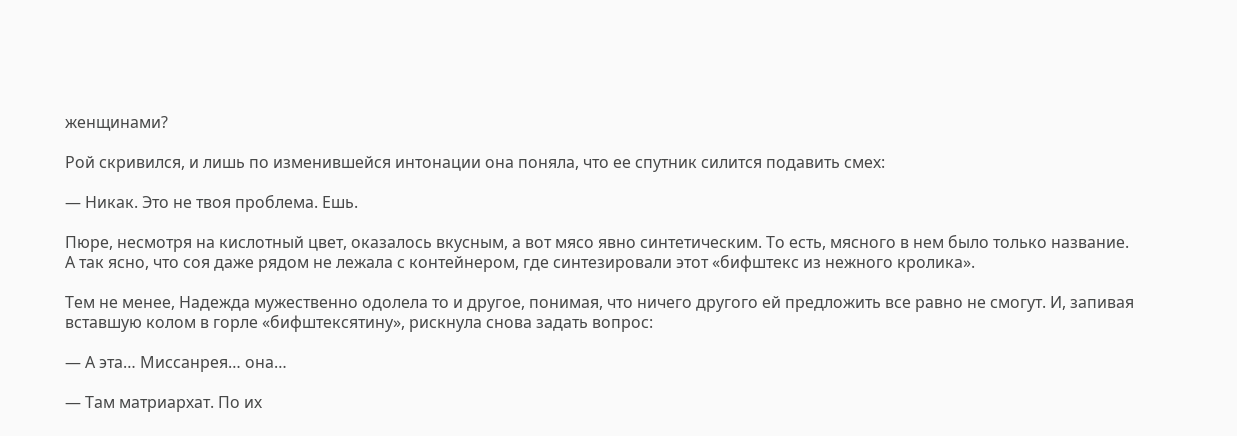женщинами?

Рой скривился, и лишь по изменившейся интонации она поняла, что ее спутник силится подавить смех:

— Никак. Это не твоя проблема. Ешь.

Пюре, несмотря на кислотный цвет, оказалось вкусным, а вот мясо явно синтетическим. То есть, мясного в нем было только название. А так ясно, что соя даже рядом не лежала с контейнером, где синтезировали этот «бифштекс из нежного кролика».

Тем не менее, Надежда мужественно одолела то и другое, понимая, что ничего другого ей предложить все равно не смогут. И, запивая вставшую колом в горле «бифштексятину», рискнула снова задать вопрос:

— А эта… Миссанрея… она…

— Там матриархат. По их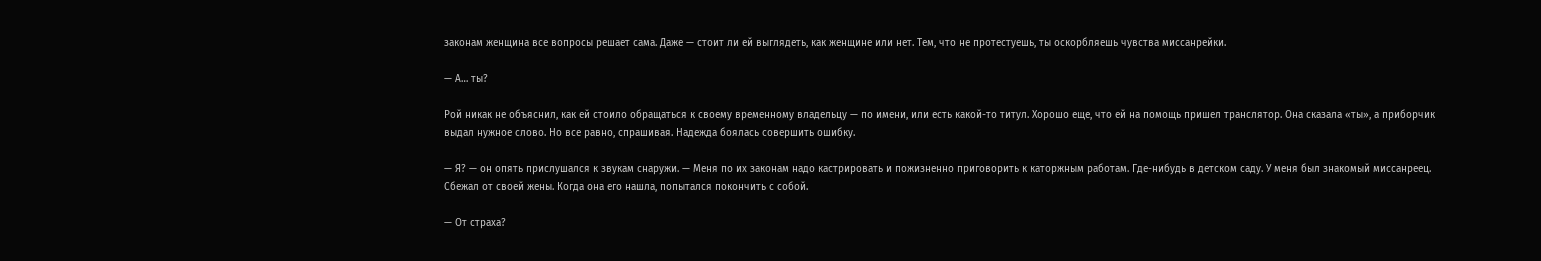законам женщина все вопросы решает сама. Даже — стоит ли ей выглядеть, как женщине или нет. Тем, что не протестуешь, ты оскорбляешь чувства миссанрейки.

— А… ты?

Рой никак не объяснил, как ей стоило обращаться к своему временному владельцу — по имени, или есть какой-то титул. Хорошо еще, что ей на помощь пришел транслятор. Она сказала «ты», а приборчик выдал нужное слово. Но все равно, спрашивая. Надежда боялась совершить ошибку.

— Я? — он опять прислушался к звукам снаружи. — Меня по их законам надо кастрировать и пожизненно приговорить к каторжным работам. Где-нибудь в детском саду. У меня был знакомый миссанреец. Сбежал от своей жены. Когда она его нашла, попытался покончить с собой.

— От страха?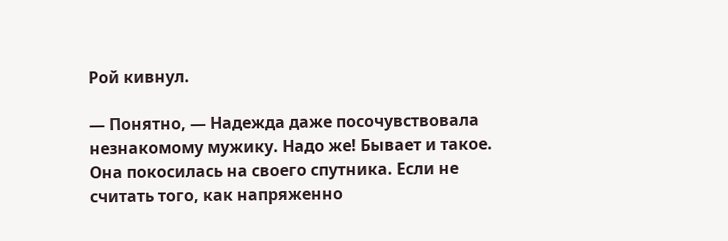Рой кивнул.

— Понятно, — Надежда даже посочувствовала незнакомому мужику. Надо же! Бывает и такое. Она покосилась на своего спутника. Если не считать того, как напряженно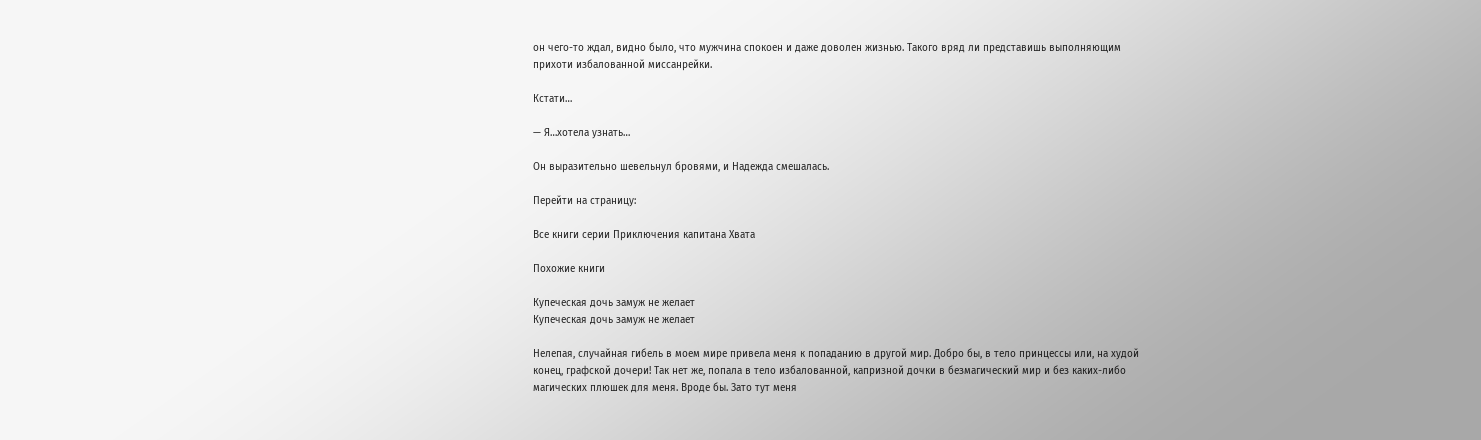он чего-то ждал, видно было, что мужчина спокоен и даже доволен жизнью. Такого вряд ли представишь выполняющим прихоти избалованной миссанрейки.

Кстати…

— Я…хотела узнать…

Он выразительно шевельнул бровями, и Надежда смешалась.

Перейти на страницу:

Все книги серии Приключения капитана Хвата

Похожие книги

Купеческая дочь замуж не желает
Купеческая дочь замуж не желает

Нелепая, случайная гибель в моем мире привела меня к попаданию в другой мир. Добро бы, в тело принцессы или, на худой конец, графской дочери! Так нет же, попала в тело избалованной, капризной дочки в безмагический мир и без каких-либо магических плюшек для меня. Вроде бы. Зато тут меня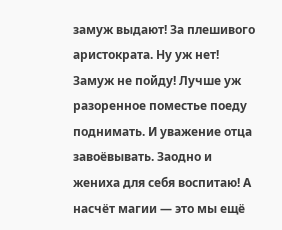замуж выдают! За плешивого аристократа. Ну уж нет! Замуж не пойду! Лучше уж разоренное поместье поеду поднимать. И уважение отца завоёвывать. Заодно и жениха для себя воспитаю! А насчёт магии — это мы ещё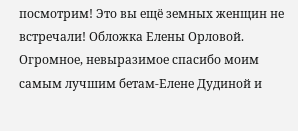посмотрим! Это вы ещё земных женщин не встречали! Обложка Елены Орловой. Огромное, невыразимое спасибо моим самым лучшим бетам-Елене Дудиной и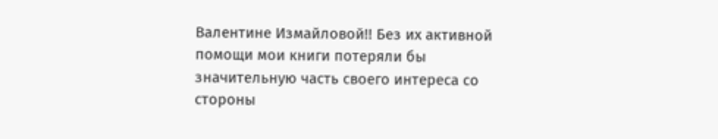Валентине Измайловой!! Без их активной помощи мои книги потеряли бы значительную часть своего интереса со стороны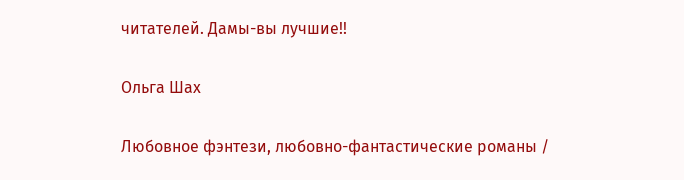читателей. Дамы-вы лучшие!!

Ольга Шах

Любовное фэнтези, любовно-фантастические романы /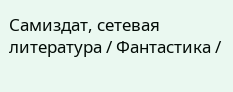Самиздат, сетевая литература / Фантастика /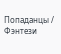Попаданцы / Фэнтези